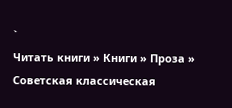`
Читать книги » Книги » Проза » Советская классическая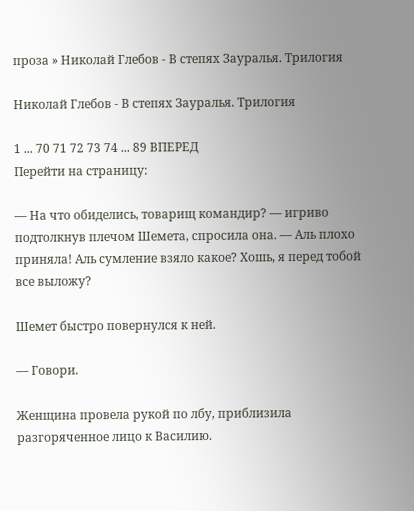проза » Николай Глебов - В степях Зауралья. Трилогия

Николай Глебов - В степях Зауралья. Трилогия

1 ... 70 71 72 73 74 ... 89 ВПЕРЕД
Перейти на страницу:

— На что обиделись, товарищ командир? — игриво подтолкнув плечом Шемета, спросила она. — Аль плохо приняла! Аль сумление взяло какое? Хошь, я перед тобой все выложу?

Шемет быстро повернулся к ней.

— Говори.

Женщина провела рукой по лбу, приблизила разгоряченное лицо к Василию.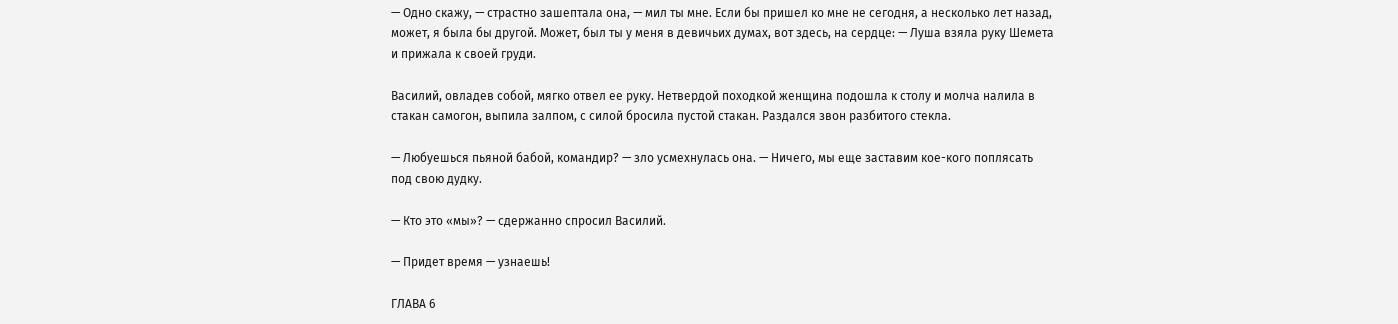— Одно скажу, — страстно зашептала она, — мил ты мне. Если бы пришел ко мне не сегодня, а несколько лет назад, может, я была бы другой. Может, был ты у меня в девичьих думах, вот здесь, на сердце: — Луша взяла руку Шемета и прижала к своей груди.

Василий, овладев собой, мягко отвел ее руку. Нетвердой походкой женщина подошла к столу и молча налила в стакан самогон, выпила залпом, с силой бросила пустой стакан. Раздался звон разбитого стекла.

— Любуешься пьяной бабой, командир? — зло усмехнулась она. — Ничего, мы еще заставим кое-кого поплясать под свою дудку.

— Кто это «мы»? — сдержанно спросил Василий.

— Придет время — узнаешь!

ГЛАВА 6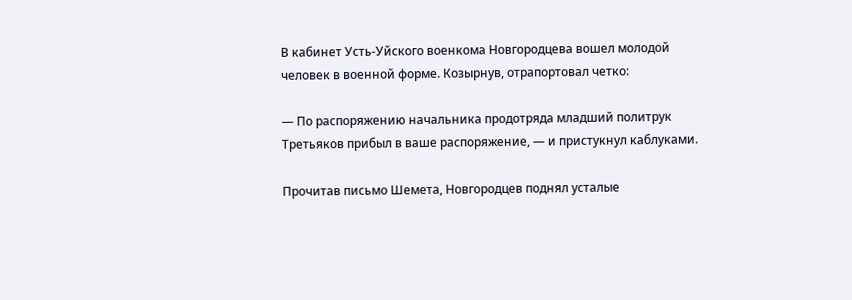В кабинет Усть-Уйского военкома Новгородцева вошел молодой человек в военной форме. Козырнув, отрапортовал четко:

— По распоряжению начальника продотряда младший политрук Третьяков прибыл в ваше распоряжение, — и пристукнул каблуками.

Прочитав письмо Шемета, Новгородцев поднял усталые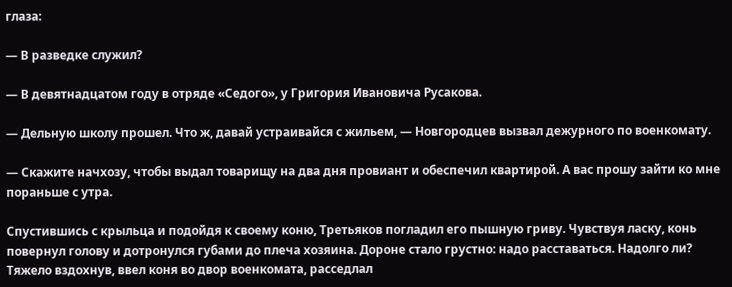глаза:

— В разведке служил?

— В девятнадцатом году в отряде «Седого», у Григория Ивановича Русакова.

— Дельную школу прошел. Что ж, давай устраивайся с жильем, — Новгородцев вызвал дежурного по военкомату.

— Скажите начхозу, чтобы выдал товарищу на два дня провиант и обеспечил квартирой. А вас прошу зайти ко мне пораньше с утра.

Спустившись с крыльца и подойдя к своему коню, Третьяков погладил его пышную гриву. Чувствуя ласку, конь повернул голову и дотронулся губами до плеча хозяина. Дороне стало грустно: надо расставаться. Надолго ли? Тяжело вздохнув, ввел коня во двор военкомата, расседлал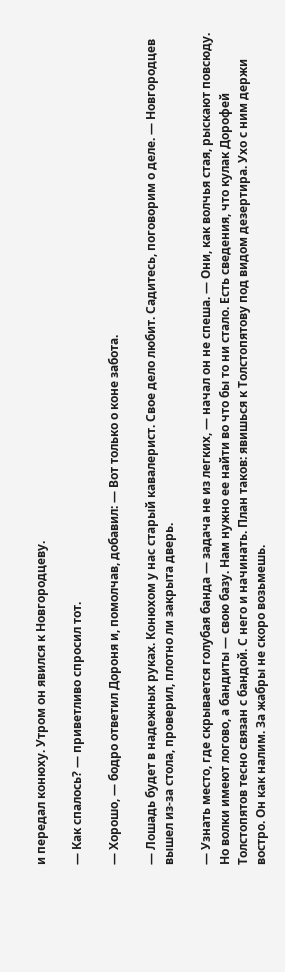и передал конюху. Утром он явился к Новгородцеву.

— Как спалось? — приветливо спросил тот.

— Хорошо, — бодро ответил Дороня и, помолчав, добавил: — Вот только о коне забота.

— Лошадь будет в надежных руках. Конюхом у нас старый кавалерист. Свое дело любит. Садитесь, поговорим о деле. — Новгородцев вышел из-за стола, проверил, плотно ли закрыта дверь.

— Узнать место, где скрывается голубая банда — задача не из легких, — начал он не спеша. — Они, как волчья стая, рыскают повсюду. Но волки имеют логово, а бандиты — свою базу. Нам нужно ее найти во что бы то ни стало. Есть сведения, что кулак Дорофей Толстопятов тесно связан с бандой. С него и начинать. План таков: явишься к Толстопятову под видом дезертира. Ухо с ним держи востро. Он как налим. За жабры не скоро возьмешь.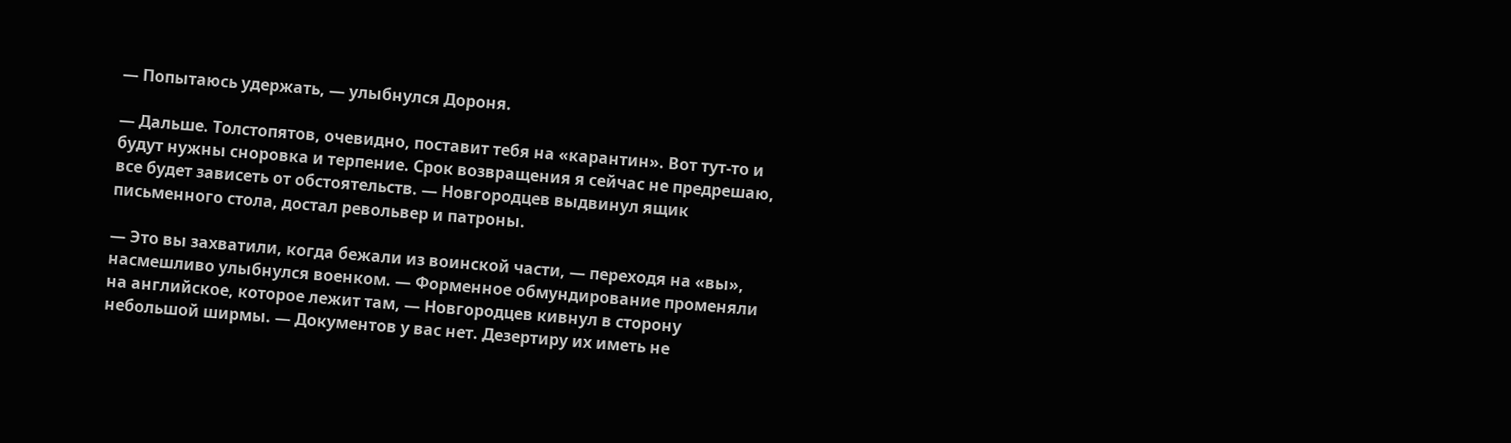— Попытаюсь удержать, — улыбнулся Дороня.

— Дальше. Толстопятов, очевидно, поставит тебя на «карантин». Вот тут-то и будут нужны сноровка и терпение. Срок возвращения я сейчас не предрешаю, все будет зависеть от обстоятельств. — Новгородцев выдвинул ящик письменного стола, достал револьвер и патроны.

— Это вы захватили, когда бежали из воинской части, — переходя на «вы», насмешливо улыбнулся военком. — Форменное обмундирование променяли на английское, которое лежит там, — Новгородцев кивнул в сторону небольшой ширмы. — Документов у вас нет. Дезертиру их иметь не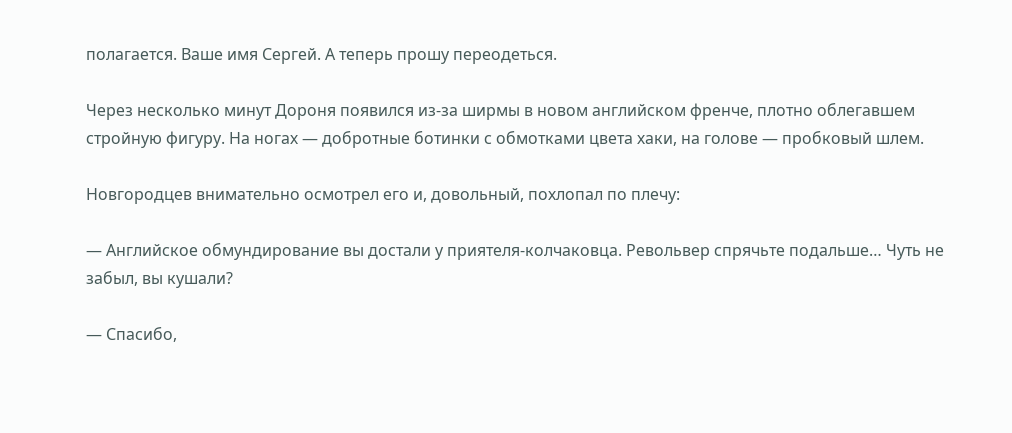полагается. Ваше имя Сергей. А теперь прошу переодеться.

Через несколько минут Дороня появился из-за ширмы в новом английском френче, плотно облегавшем стройную фигуру. На ногах — добротные ботинки с обмотками цвета хаки, на голове — пробковый шлем.

Новгородцев внимательно осмотрел его и, довольный, похлопал по плечу:

— Английское обмундирование вы достали у приятеля-колчаковца. Револьвер спрячьте подальше… Чуть не забыл, вы кушали?

— Спасибо,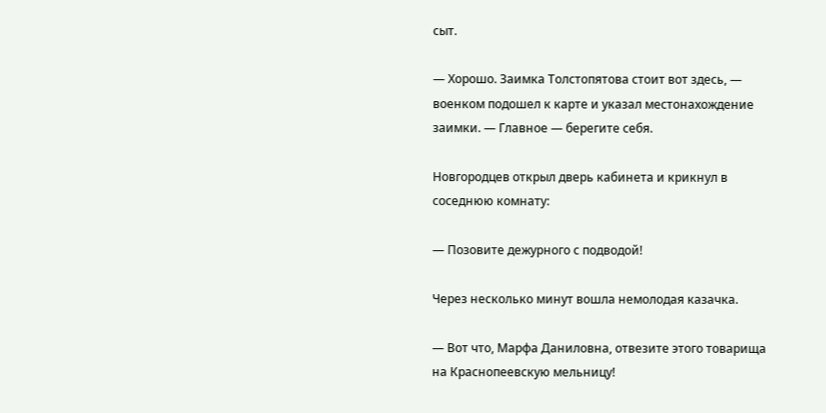сыт.

— Хорошо. Заимка Толстопятова стоит вот здесь, — военком подошел к карте и указал местонахождение заимки. — Главное — берегите себя.

Новгородцев открыл дверь кабинета и крикнул в соседнюю комнату:

— Позовите дежурного с подводой!

Через несколько минут вошла немолодая казачка.

— Вот что, Марфа Даниловна, отвезите этого товарища на Краснопеевскую мельницу!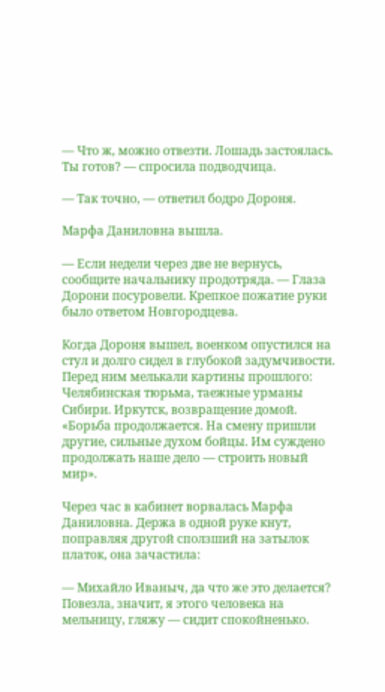— Что ж, можно отвезти. Лошадь застоялась. Ты готов? — спросила подводчица.

— Так точно, — ответил бодро Дороня.

Марфа Даниловна вышла.

— Если недели через две не вернусь, сообщите начальнику продотряда. — Глаза Дорони посуровели. Крепкое пожатие руки было ответом Новгородцева.

Когда Дороня вышел, военком опустился на стул и долго сидел в глубокой задумчивости. Перед ним мелькали картины прошлого: Челябинская тюрьма, таежные урманы Сибири. Иркутск, возвращение домой. «Борьба продолжается. На смену пришли другие, сильные духом бойцы. Им суждено продолжать наше дело — строить новый мир».

Через час в кабинет ворвалась Марфа Даниловна. Держа в одной руке кнут, поправляя другой сползший на затылок платок, она зачастила:

— Михайло Иваныч, да что же это делается? Повезла, значит, я этого человека на мельницу, гляжу — сидит спокойненько.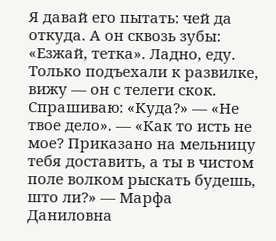Я давай его пытать: чей да откуда. А он сквозь зубы: «Езжай, тетка». Ладно, еду. Только подъехали к развилке, вижу — он с телеги скок. Спрашиваю: «Куда?» — «Не твое дело». — «Как то исть не мое? Приказано на мельницу тебя доставить, а ты в чистом поле волком рыскать будешь, што ли?» — Марфа Даниловна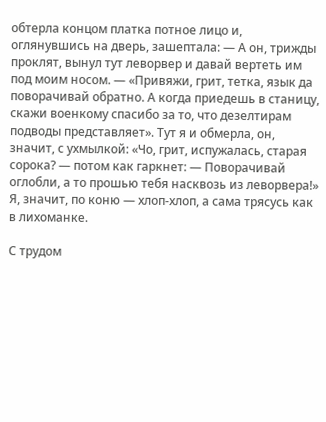обтерла концом платка потное лицо и, оглянувшись на дверь, зашептала: — А он, трижды проклят, вынул тут леворвер и давай вертеть им под моим носом. — «Привяжи, грит, тетка, язык да поворачивай обратно. А когда приедешь в станицу, скажи военкому спасибо за то, что дезелтирам подводы представляет». Тут я и обмерла, он, значит, с ухмылкой: «Чо, грит, испужалась, старая сорока? — потом как гаркнет: — Поворачивай оглобли, а то прошью тебя насквозь из леворвера!» Я, значит, по коню — хлоп-хлоп, а сама трясусь как в лихоманке.

С трудом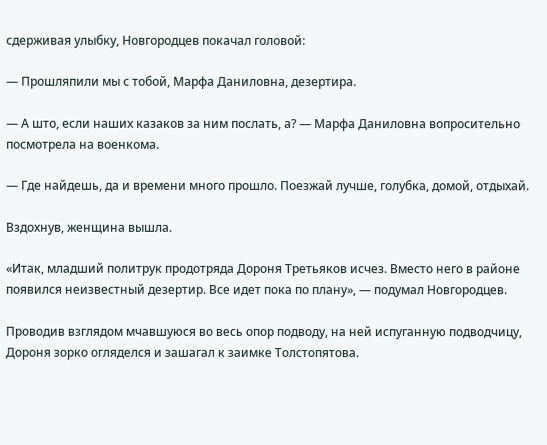сдерживая улыбку, Новгородцев покачал головой:

— Прошляпили мы с тобой, Марфа Даниловна, дезертира.

— А што, если наших казаков за ним послать, а? — Марфа Даниловна вопросительно посмотрела на военкома.

— Где найдешь, да и времени много прошло. Поезжай лучше, голубка, домой, отдыхай.

Вздохнув, женщина вышла.

«Итак, младший политрук продотряда Дороня Третьяков исчез. Вместо него в районе появился неизвестный дезертир. Все идет пока по плану», — подумал Новгородцев.

Проводив взглядом мчавшуюся во весь опор подводу, на ней испуганную подводчицу, Дороня зорко огляделся и зашагал к заимке Толстопятова.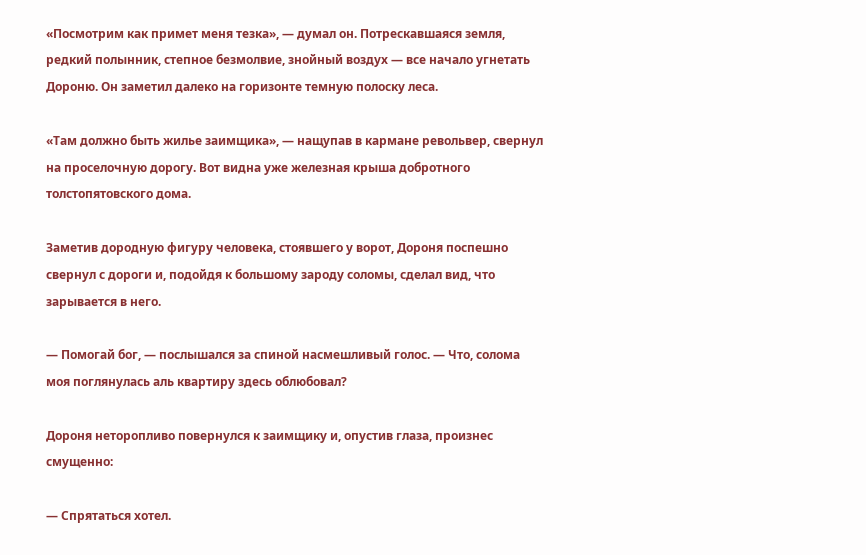«Посмотрим как примет меня тезка», — думал он. Потрескавшаяся земля, редкий полынник, степное безмолвие, знойный воздух — все начало угнетать Дороню. Он заметил далеко на горизонте темную полоску леса.

«Там должно быть жилье заимщика», — нащупав в кармане револьвер, свернул на проселочную дорогу. Вот видна уже железная крыша добротного толстопятовского дома.

Заметив дородную фигуру человека, стоявшего у ворот, Дороня поспешно свернул с дороги и, подойдя к большому зароду соломы, сделал вид, что зарывается в него.

— Помогай бог, — послышался за спиной насмешливый голос. — Что, солома моя поглянулась аль квартиру здесь облюбовал?

Дороня неторопливо повернулся к заимщику и, опустив глаза, произнес смущенно:

— Спрятаться хотел.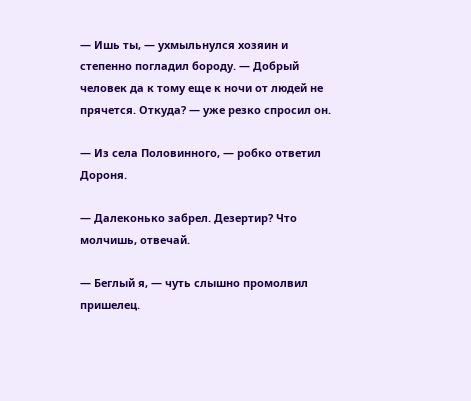— Ишь ты, — ухмыльнулся хозяин и степенно погладил бороду. — Добрый человек да к тому еще к ночи от людей не прячется. Откуда? — уже резко спросил он.

— Из села Половинного, — робко ответил Дороня.

— Далеконько забрел. Дезертир? Что молчишь, отвечай.

— Беглый я, — чуть слышно промолвил пришелец.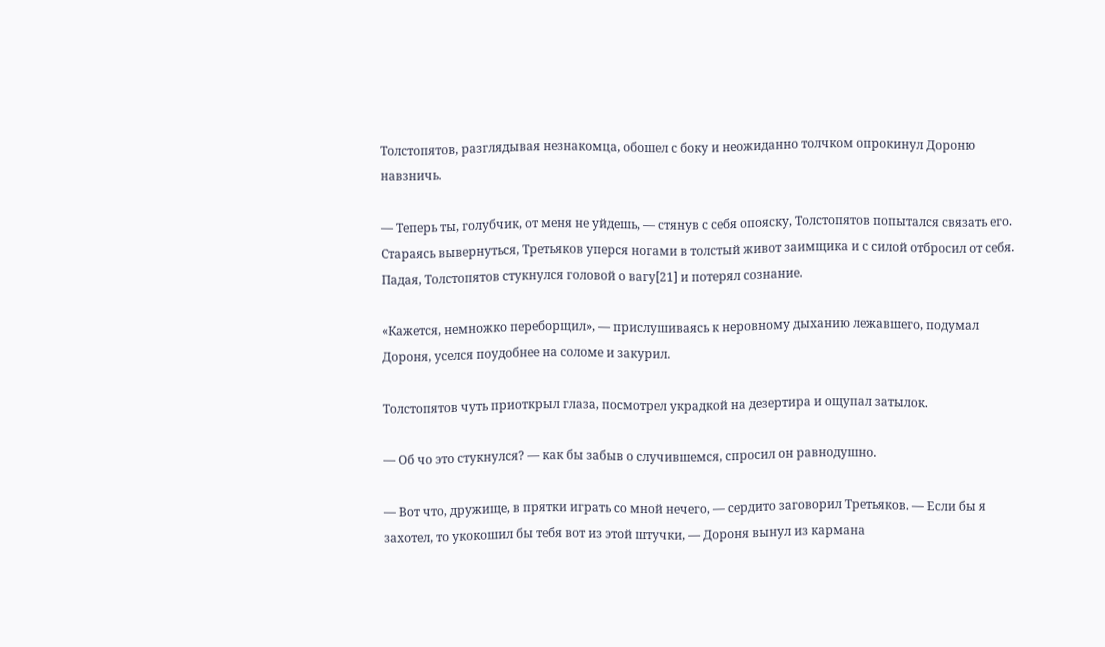Толстопятов, разглядывая незнакомца, обошел с боку и неожиданно толчком опрокинул Дороню навзничь.

— Теперь ты, голубчик, от меня не уйдешь, — стянув с себя опояску, Толстопятов попытался связать его. Стараясь вывернуться, Третьяков уперся ногами в толстый живот заимщика и с силой отбросил от себя. Падая, Толстопятов стукнулся головой о вагу[21] и потерял сознание.

«Кажется, немножко переборщил», — прислушиваясь к неровному дыханию лежавшего, подумал Дороня, уселся поудобнее на соломе и закурил.

Толстопятов чуть приоткрыл глаза, посмотрел украдкой на дезертира и ощупал затылок.

— Об чо это стукнулся? — как бы забыв о случившемся, спросил он равнодушно.

— Вот что, дружище, в прятки играть со мной нечего, — сердито заговорил Третьяков. — Если бы я захотел, то укокошил бы тебя вот из этой штучки, — Дороня вынул из кармана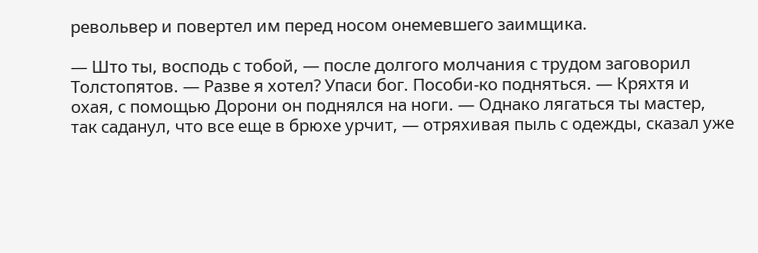револьвер и повертел им перед носом онемевшего заимщика.

— Што ты, восподь с тобой, — после долгого молчания с трудом заговорил Толстопятов. — Разве я хотел? Упаси бог. Пособи-ко подняться. — Кряхтя и охая, с помощью Дорони он поднялся на ноги. — Однако лягаться ты мастер, так саданул, что все еще в брюхе урчит, — отряхивая пыль с одежды, сказал уже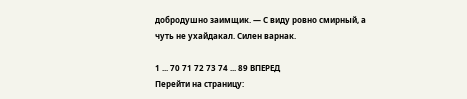добродушно заимщик. — С виду ровно смирный, а чуть не ухайдакал. Силен варнак.

1 ... 70 71 72 73 74 ... 89 ВПЕРЕД
Перейти на страницу: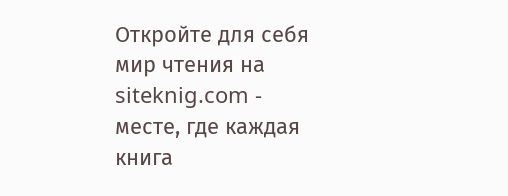Откройте для себя мир чтения на siteknig.com - месте, где каждая книга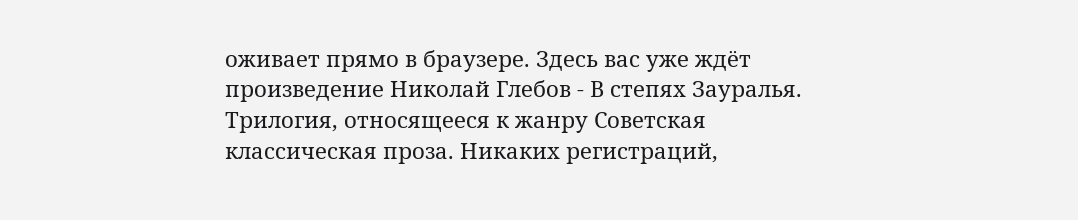оживает прямо в браузере. Здесь вас уже ждёт произведение Николай Глебов - В степях Зауралья. Трилогия, относящееся к жанру Советская классическая проза. Никаких регистраций,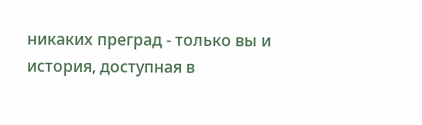никаких преград - только вы и история, доступная в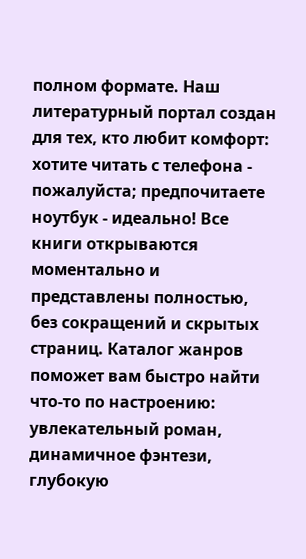полном формате. Наш литературный портал создан для тех, кто любит комфорт: хотите читать с телефона - пожалуйста; предпочитаете ноутбук - идеально! Все книги открываются моментально и представлены полностью, без сокращений и скрытых страниц. Каталог жанров поможет вам быстро найти что-то по настроению: увлекательный роман, динамичное фэнтези, глубокую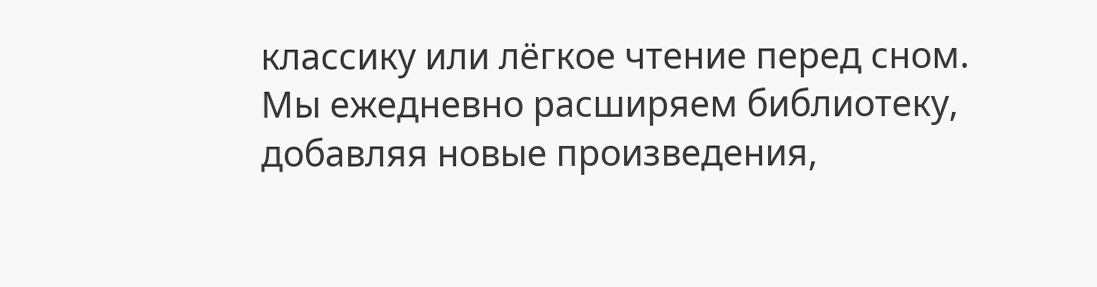классику или лёгкое чтение перед сном. Мы ежедневно расширяем библиотеку, добавляя новые произведения,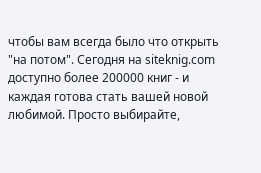чтобы вам всегда было что открыть "на потом". Сегодня на siteknig.com доступно более 200000 книг - и каждая готова стать вашей новой любимой. Просто выбирайте,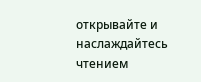открывайте и наслаждайтесь чтением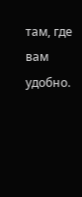там, где вам удобно.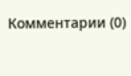Комментарии (0)